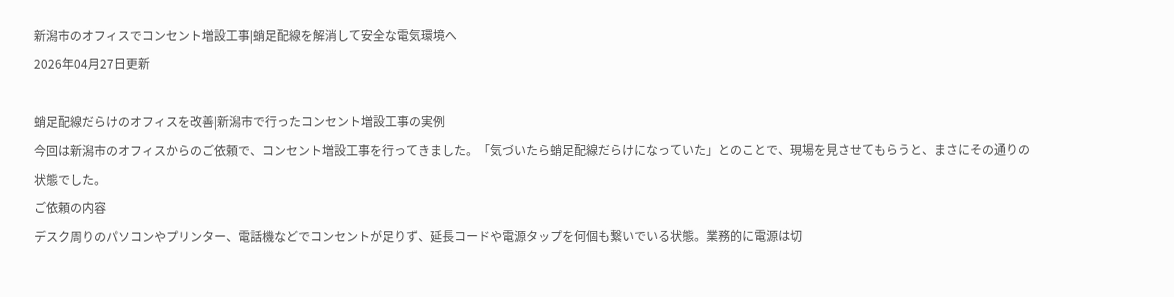新潟市のオフィスでコンセント増設工事|蛸足配線を解消して安全な電気環境へ
2026年04月27日更新

蛸足配線だらけのオフィスを改善|新潟市で行ったコンセント増設工事の実例
今回は新潟市のオフィスからのご依頼で、コンセント増設工事を行ってきました。「気づいたら蛸足配線だらけになっていた」とのことで、現場を見させてもらうと、まさにその通りの状態でした。
ご依頼の内容
デスク周りのパソコンやプリンター、電話機などでコンセントが足りず、延長コードや電源タップを何個も繋いでいる状態。業務的に電源は切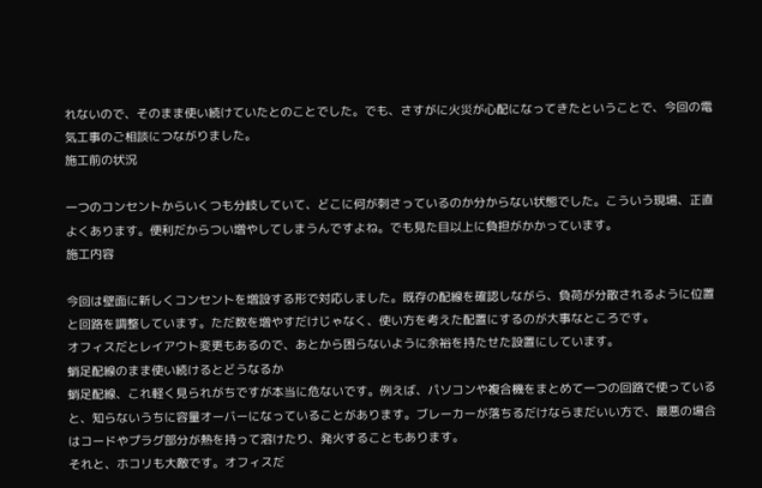れないので、そのまま使い続けていたとのことでした。でも、さすがに火災が心配になってきたということで、今回の電気工事のご相談につながりました。
施工前の状況

一つのコンセントからいくつも分岐していて、どこに何が刺さっているのか分からない状態でした。こういう現場、正直よくあります。便利だからつい増やしてしまうんですよね。でも見た目以上に負担がかかっています。
施工内容

今回は壁面に新しくコンセントを増設する形で対応しました。既存の配線を確認しながら、負荷が分散されるように位置と回路を調整しています。ただ数を増やすだけじゃなく、使い方を考えた配置にするのが大事なところです。
オフィスだとレイアウト変更もあるので、あとから困らないように余裕を持たせた設置にしています。
蛸足配線のまま使い続けるとどうなるか
蛸足配線、これ軽く見られがちですが本当に危ないです。例えば、パソコンや複合機をまとめて一つの回路で使っていると、知らないうちに容量オーバーになっていることがあります。ブレーカーが落ちるだけならまだいい方で、最悪の場合はコードやプラグ部分が熱を持って溶けたり、発火することもあります。
それと、ホコリも大敵です。オフィスだ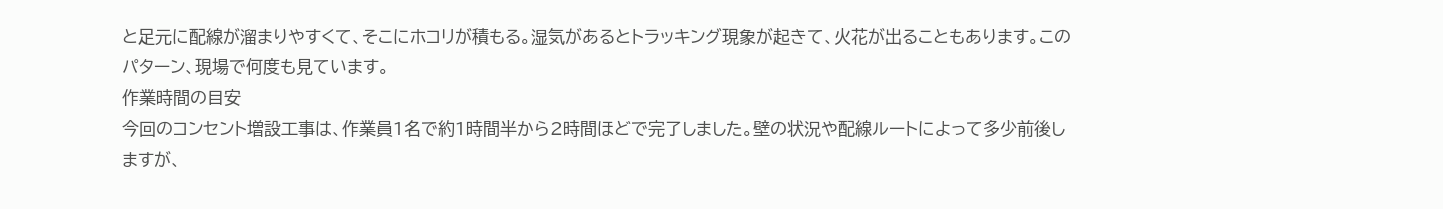と足元に配線が溜まりやすくて、そこにホコリが積もる。湿気があるとトラッキング現象が起きて、火花が出ることもあります。このパターン、現場で何度も見ています。
作業時間の目安
今回のコンセント増設工事は、作業員1名で約1時間半から2時間ほどで完了しました。壁の状況や配線ルートによって多少前後しますが、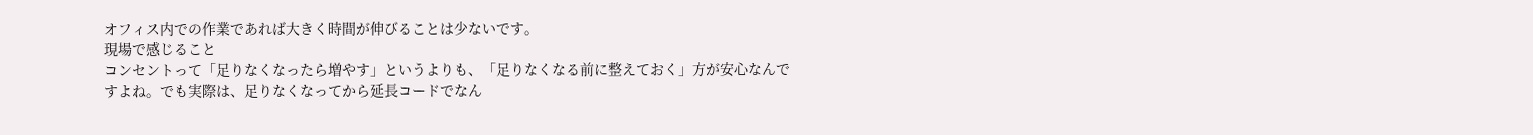オフィス内での作業であれば大きく時間が伸びることは少ないです。
現場で感じること
コンセントって「足りなくなったら増やす」というよりも、「足りなくなる前に整えておく」方が安心なんですよね。でも実際は、足りなくなってから延長コードでなん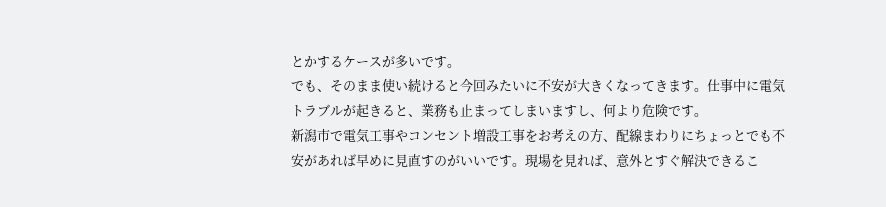とかするケースが多いです。
でも、そのまま使い続けると今回みたいに不安が大きくなってきます。仕事中に電気トラブルが起きると、業務も止まってしまいますし、何より危険です。
新潟市で電気工事やコンセント増設工事をお考えの方、配線まわりにちょっとでも不安があれば早めに見直すのがいいです。現場を見れば、意外とすぐ解決できるこ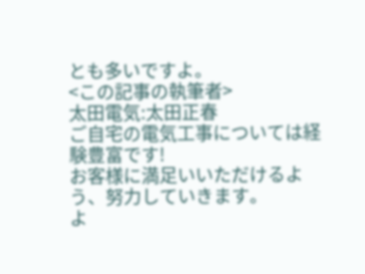とも多いですよ。
<この記事の執筆者>
太田電気:太田正春
ご自宅の電気工事については経験豊富です!
お客様に満足いいただけるよう、努力していきます。
よ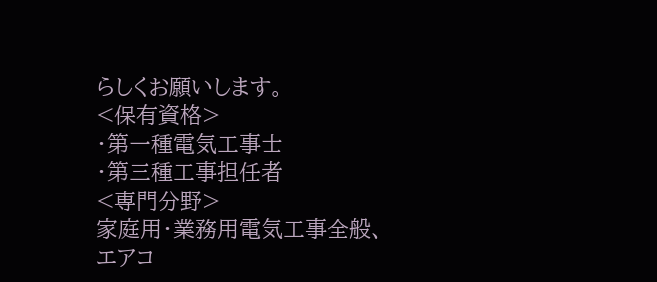らしくお願いします。
<保有資格>
・第一種電気工事士
・第三種工事担任者
<専門分野>
家庭用・業務用電気工事全般、
エアコ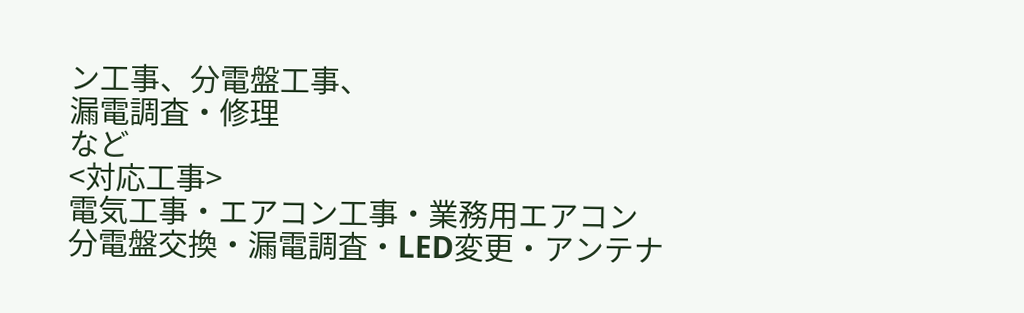ン工事、分電盤工事、
漏電調査・修理
など
<対応工事>
電気工事・エアコン工事・業務用エアコン
分電盤交換・漏電調査・LED変更・アンテナ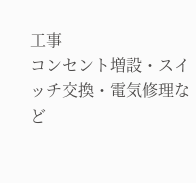工事
コンセント増設・スイッチ交換・電気修理など